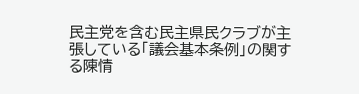民主党を含む民主県民クラブが主張している「議会基本条例」の関する陳情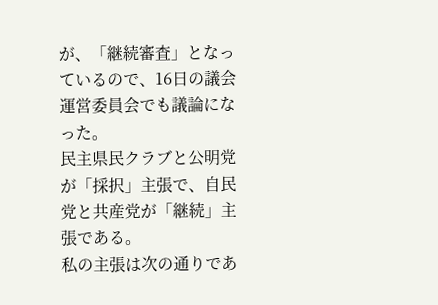が、「継続審査」となっているので、16日の議会運営委員会でも議論になった。
民主県民クラブと公明党が「採択」主張で、自民党と共産党が「継続」主張である。
私の主張は次の通りであ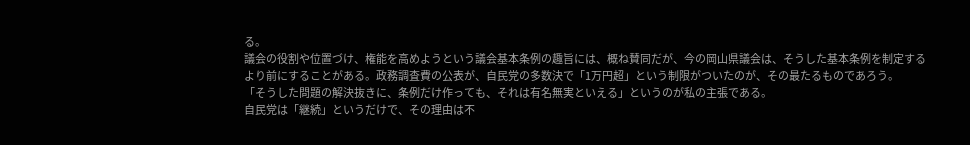る。
議会の役割や位置づけ、権能を高めようという議会基本条例の趣旨には、概ね賛同だが、今の岡山県議会は、そうした基本条例を制定するより前にすることがある。政務調査費の公表が、自民党の多数決で「1万円超」という制限がついたのが、その最たるものであろう。
「そうした問題の解決抜きに、条例だけ作っても、それは有名無実といえる」というのが私の主張である。
自民党は「継続」というだけで、その理由は不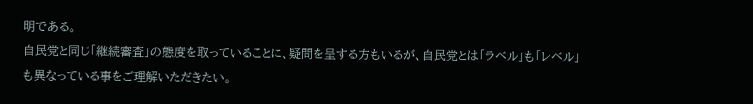明である。
自民党と同じ「継続審査」の態度を取っていることに、疑問を呈する方もいるが、自民党とは「ラベル」も「レベル」も異なっている事をご理解いただきたい。